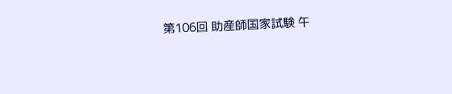第106回 助産師国家試験 午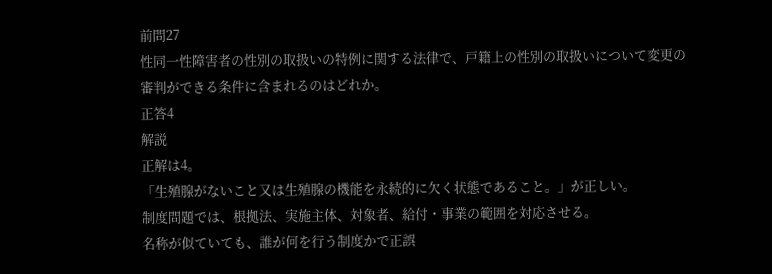前問27
性同一性障害者の性別の取扱いの特例に関する法律で、戸籍上の性別の取扱いについて変更の審判ができる条件に含まれるのはどれか。
正答4
解説
正解は4。
「生殖腺がないこと又は生殖腺の機能を永続的に欠く状態であること。」が正しい。
制度問題では、根拠法、実施主体、対象者、給付・事業の範囲を対応させる。
名称が似ていても、誰が何を行う制度かで正誤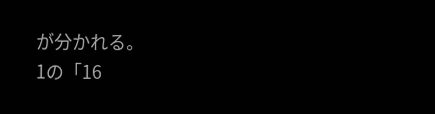が分かれる。
1の「16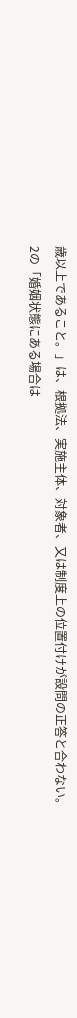歳以上であること。」は、根拠法、実施主体、対象者、又は制度上の位置付けが設問の正答と合わない。
2の「婚姻状態にある場合は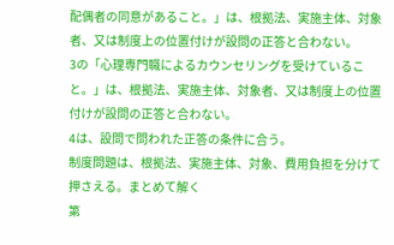配偶者の同意があること。」は、根拠法、実施主体、対象者、又は制度上の位置付けが設問の正答と合わない。
3の「心理専門職によるカウンセリングを受けていること。」は、根拠法、実施主体、対象者、又は制度上の位置付けが設問の正答と合わない。
4は、設問で問われた正答の条件に合う。
制度問題は、根拠法、実施主体、対象、費用負担を分けて押さえる。まとめて解く
第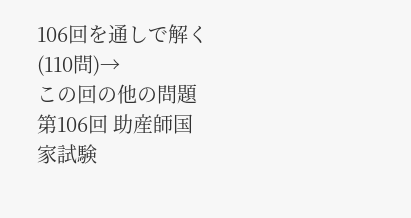106回を通しで解く(110問)→
この回の他の問題
第106回 助産師国家試験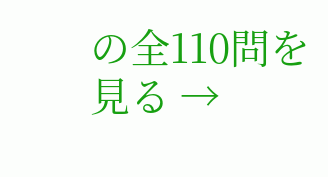の全110問を見る →